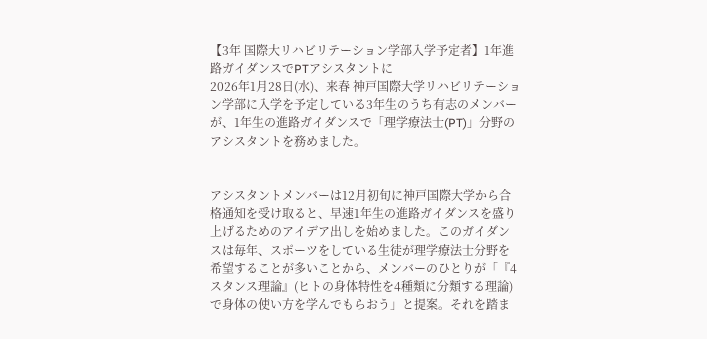【3年 国際大リハビリテーション学部入学予定者】1年進路ガイダンスでPTアシスタントに
2026年1月28日(水)、来春 神戸国際大学リハビリテーション学部に入学を予定している3年生のうち有志のメンバーが、1年生の進路ガイダンスで「理学療法士(PT)」分野のアシスタントを務めました。


アシスタントメンバーは12月初旬に神戸国際大学から合格通知を受け取ると、早速1年生の進路ガイダンスを盛り上げるためのアイデア出しを始めました。このガイダンスは毎年、スポーツをしている生徒が理学療法士分野を希望することが多いことから、メンバーのひとりが「『4スタンス理論』(ヒトの身体特性を4種類に分類する理論)で身体の使い方を学んでもらおう」と提案。それを踏ま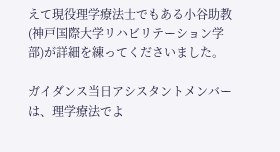えて現役理学療法士でもある小谷助教(神戸国際大学リハビリテーション学部)が詳細を練ってくださいました。

ガイダンス当日アシスタントメンバーは、理学療法でよ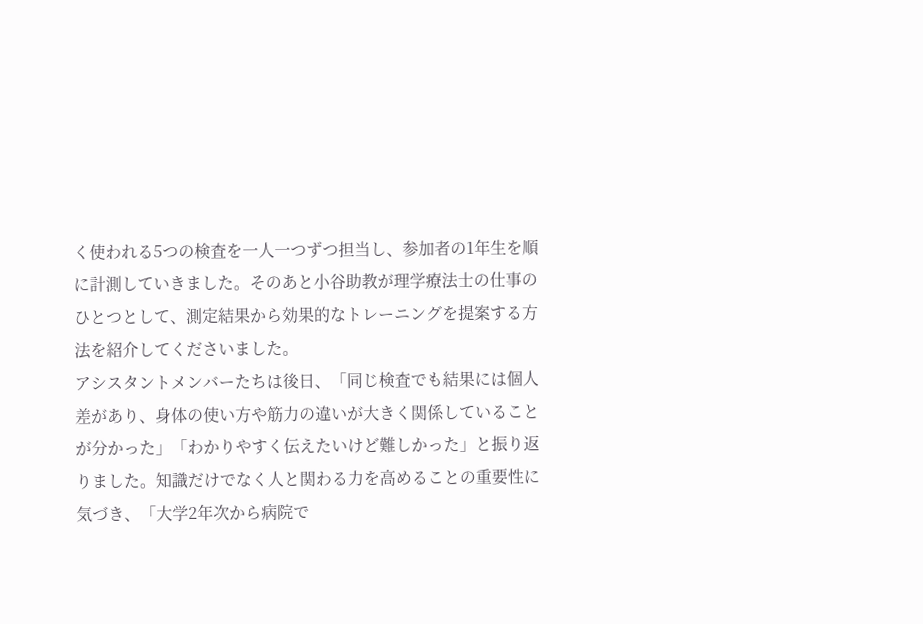く使われる5つの検査を一人一つずつ担当し、参加者の1年生を順に計測していきました。そのあと小谷助教が理学療法士の仕事のひとつとして、測定結果から効果的なトレーニングを提案する方法を紹介してくださいました。
アシスタントメンバーたちは後日、「同じ検査でも結果には個人差があり、身体の使い方や筋力の違いが大きく関係していることが分かった」「わかりやすく伝えたいけど難しかった」と振り返りました。知識だけでなく人と関わる力を高めることの重要性に気づき、「大学2年次から病院で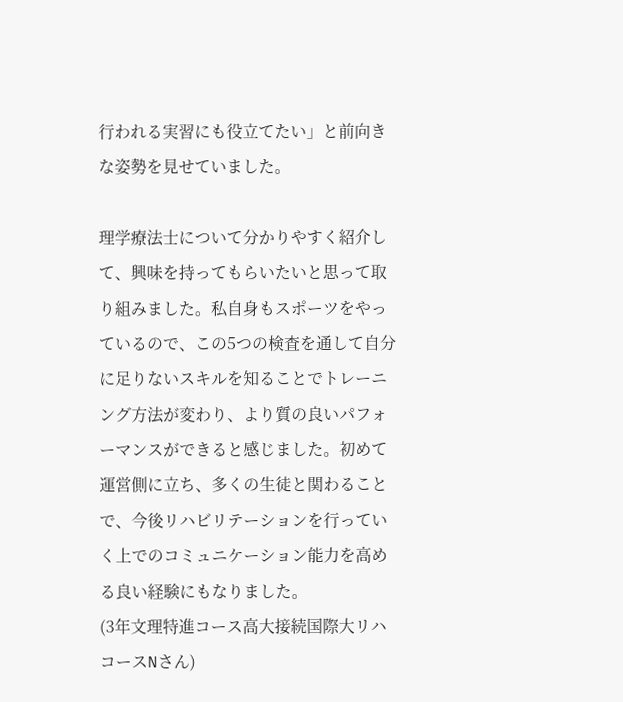行われる実習にも役立てたい」と前向きな姿勢を見せていました。

理学療法士について分かりやすく紹介して、興味を持ってもらいたいと思って取り組みました。私自身もスポーツをやっているので、この5つの検査を通して自分に足りないスキルを知ることでトレーニング方法が変わり、より質の良いパフォーマンスができると感じました。初めて運営側に立ち、多くの生徒と関わることで、今後リハビリテーションを行っていく上でのコミュニケーション能力を高める良い経験にもなりました。
(3年文理特進コース高大接続国際大リハコースNさん)